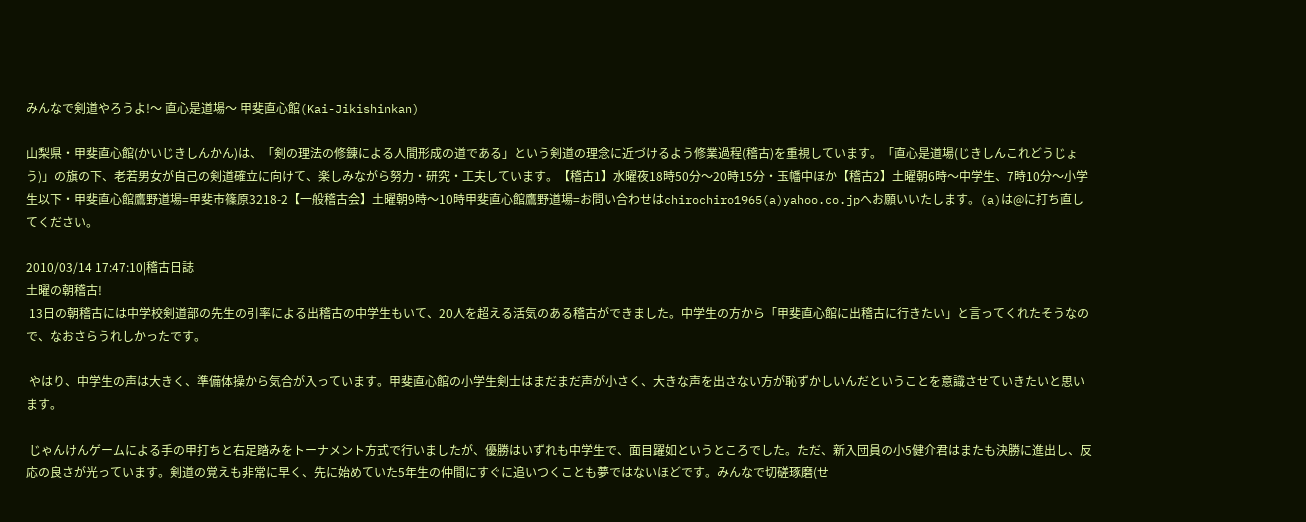みんなで剣道やろうよ!〜 直心是道場〜 甲斐直心館(Kai-Jikishinkan)

山梨県・甲斐直心館(かいじきしんかん)は、「剣の理法の修錬による人間形成の道である」という剣道の理念に近づけるよう修業過程(稽古)を重視しています。「直心是道場(じきしんこれどうじょう)」の旗の下、老若男女が自己の剣道確立に向けて、楽しみながら努力・研究・工夫しています。【稽古1】水曜夜18時50分〜20時15分・玉幡中ほか【稽古2】土曜朝6時〜中学生、7時10分〜小学生以下・甲斐直心館鷹野道場=甲斐市篠原3218-2【一般稽古会】土曜朝9時〜10時甲斐直心館鷹野道場=お問い合わせはchirochiro1965(a)yahoo.co.jpへお願いいたします。(a)は@に打ち直してください。

2010/03/14 17:47:10|稽古日誌
土曜の朝稽古!
 13日の朝稽古には中学校剣道部の先生の引率による出稽古の中学生もいて、20人を超える活気のある稽古ができました。中学生の方から「甲斐直心館に出稽古に行きたい」と言ってくれたそうなので、なおさらうれしかったです。

 やはり、中学生の声は大きく、準備体操から気合が入っています。甲斐直心館の小学生剣士はまだまだ声が小さく、大きな声を出さない方が恥ずかしいんだということを意識させていきたいと思います。

 じゃんけんゲームによる手の甲打ちと右足踏みをトーナメント方式で行いましたが、優勝はいずれも中学生で、面目躍如というところでした。ただ、新入団員の小5健介君はまたも決勝に進出し、反応の良さが光っています。剣道の覚えも非常に早く、先に始めていた5年生の仲間にすぐに追いつくことも夢ではないほどです。みんなで切磋琢磨(せ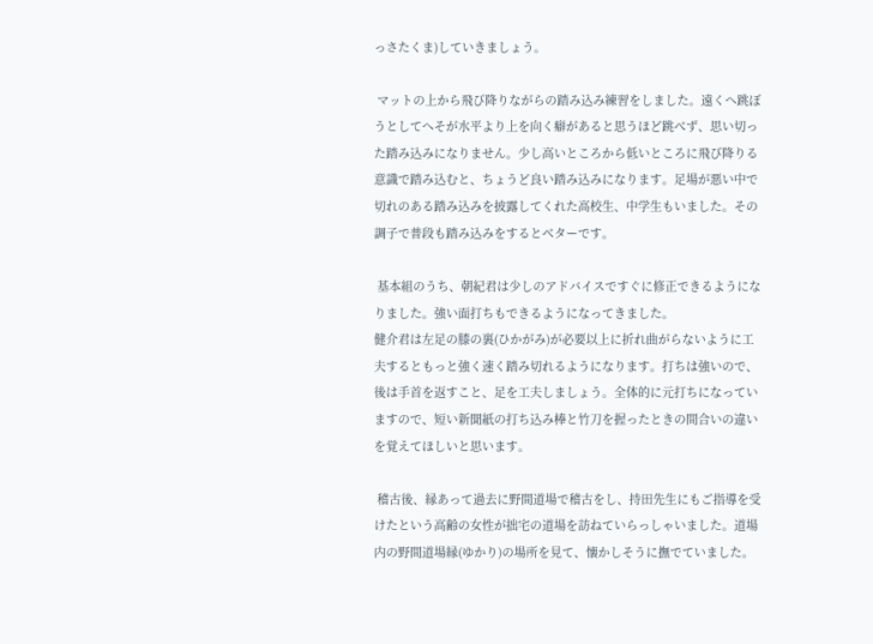っさたくま)していきましょう。

 マットの上から飛び降りながらの踏み込み練習をしました。遠くへ跳ぼうとしてへそが水平より上を向く癖があると思うほど跳べず、思い切った踏み込みになりません。少し高いところから低いところに飛び降りる意識で踏み込むと、ちょうど良い踏み込みになります。足場が悪い中で切れのある踏み込みを披露してくれた高校生、中学生もいました。その調子で普段も踏み込みをするとベターです。

 基本組のうち、朝紀君は少しのアドバイスですぐに修正できるようになりました。強い面打ちもできるようになってきました。
健介君は左足の膝の裏(ひかがみ)が必要以上に折れ曲がらないように工夫するともっと強く速く踏み切れるようになります。打ちは強いので、後は手首を返すこと、足を工夫しましょう。全体的に元打ちになっていますので、短い新聞紙の打ち込み棒と竹刀を握ったときの間合いの違いを覚えてほしいと思います。

 稽古後、縁あって過去に野間道場で稽古をし、持田先生にもご指導を受けたという高齢の女性が拙宅の道場を訪ねていらっしゃいました。道場内の野間道場縁(ゆかり)の場所を見て、懐かしそうに撫でていました。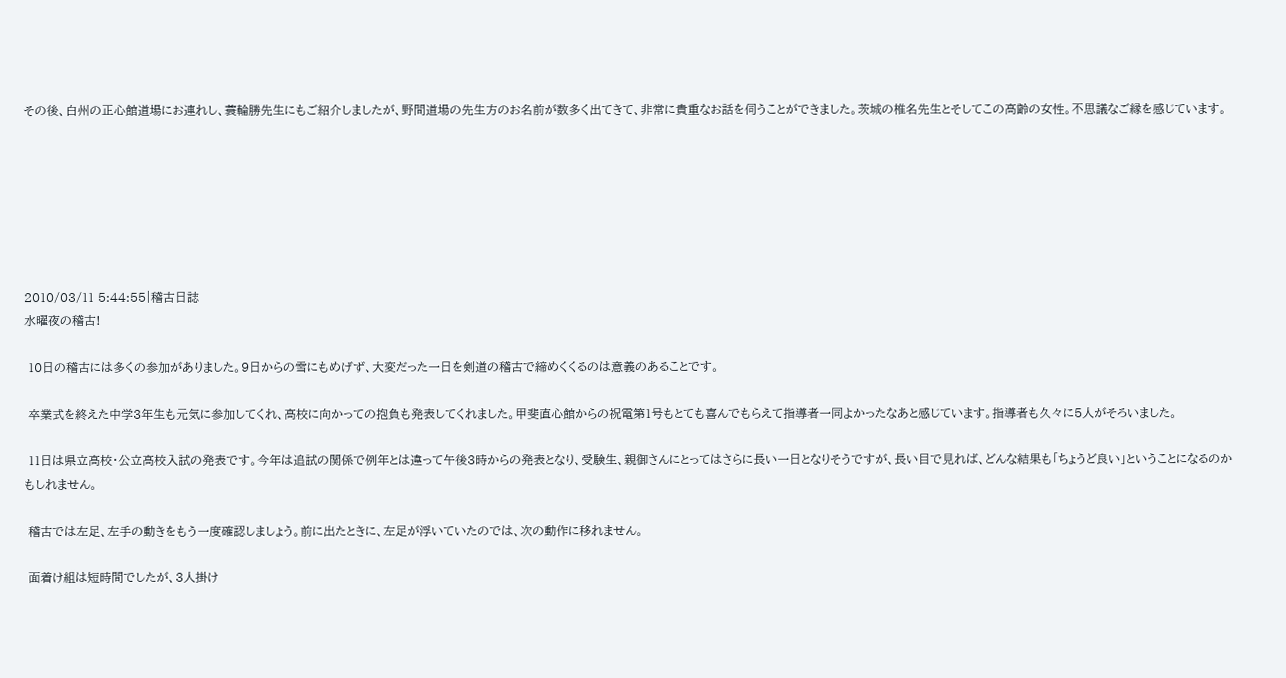その後、白州の正心館道場にお連れし、蓑輪勝先生にもご紹介しましたが、野間道場の先生方のお名前が数多く出てきて、非常に貴重なお話を伺うことができました。茨城の椎名先生とそしてこの高齢の女性。不思議なご縁を感じています。







2010/03/11 5:44:55|稽古日誌
水曜夜の稽古!

 10日の稽古には多くの参加がありました。9日からの雪にもめげず、大変だった一日を剣道の稽古で締めくくるのは意義のあることです。

 卒業式を終えた中学3年生も元気に参加してくれ、高校に向かっての抱負も発表してくれました。甲斐直心館からの祝電第1号もとても喜んでもらえて指導者一同よかったなあと感じています。指導者も久々に5人がそろいました。

 11日は県立高校・公立高校入試の発表です。今年は追試の関係で例年とは違って午後3時からの発表となり、受験生、親御さんにとってはさらに長い一日となりそうですが、長い目で見れば、どんな結果も「ちょうど良い」ということになるのかもしれません。

 稽古では左足、左手の動きをもう一度確認しましょう。前に出たときに、左足が浮いていたのでは、次の動作に移れません。

 面着け組は短時間でしたが、3人掛け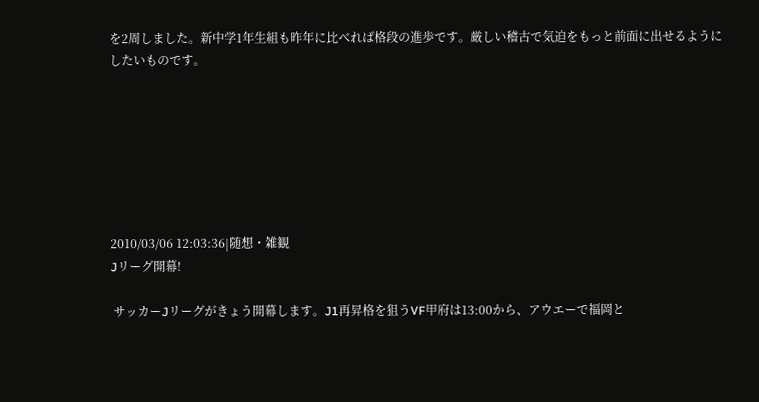を2周しました。新中学1年生組も昨年に比べれば格段の進歩です。厳しい稽古で気迫をもっと前面に出せるようにしたいものです。







2010/03/06 12:03:36|随想・雑観
Jリーグ開幕!

 サッカーJリーグがきょう開幕します。J1再昇格を狙うVF甲府は13:00から、アウエーで福岡と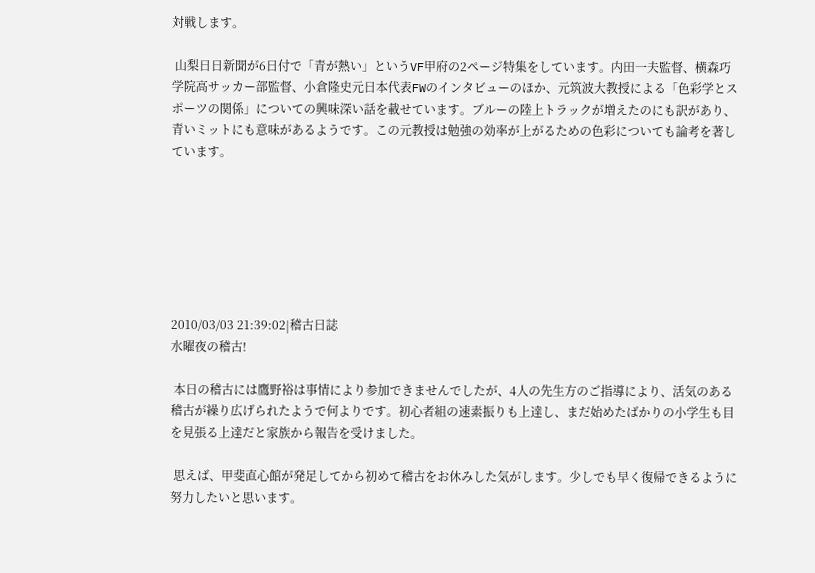対戦します。

 山梨日日新聞が6日付で「青が熱い」というVF甲府の2ページ特集をしています。内田一夫監督、横森巧学院高サッカー部監督、小倉隆史元日本代表FWのインタビューのほか、元筑波大教授による「色彩学とスポーツの関係」についての興味深い話を載せています。ブルーの陸上トラックが増えたのにも訳があり、青いミットにも意味があるようです。この元教授は勉強の効率が上がるための色彩についても論考を著しています。







2010/03/03 21:39:02|稽古日誌
水曜夜の稽古!

 本日の稽古には鷹野裕は事情により参加できませんでしたが、4人の先生方のご指導により、活気のある稽古が繰り広げられたようで何よりです。初心者組の速素振りも上達し、まだ始めたばかりの小学生も目を見張る上達だと家族から報告を受けました。

 思えば、甲斐直心館が発足してから初めて稽古をお休みした気がします。少しでも早く復帰できるように努力したいと思います。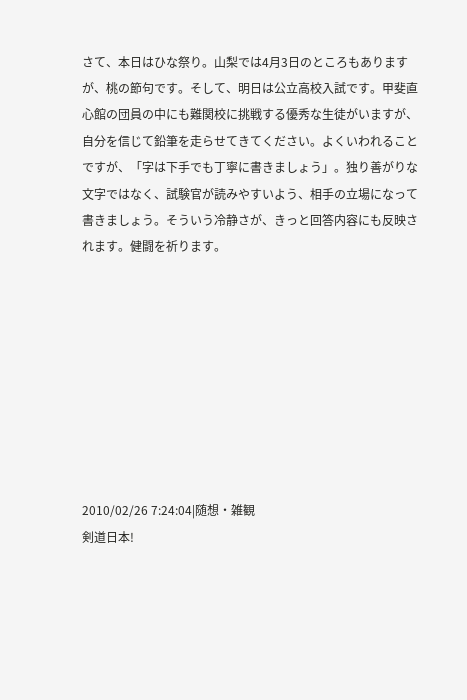さて、本日はひな祭り。山梨では4月3日のところもありますが、桃の節句です。そして、明日は公立高校入試です。甲斐直心館の団員の中にも難関校に挑戦する優秀な生徒がいますが、自分を信じて鉛筆を走らせてきてください。よくいわれることですが、「字は下手でも丁寧に書きましょう」。独り善がりな文字ではなく、試験官が読みやすいよう、相手の立場になって書きましょう。そういう冷静さが、きっと回答内容にも反映されます。健闘を祈ります。









2010/02/26 7:24:04|随想・雑観
剣道日本!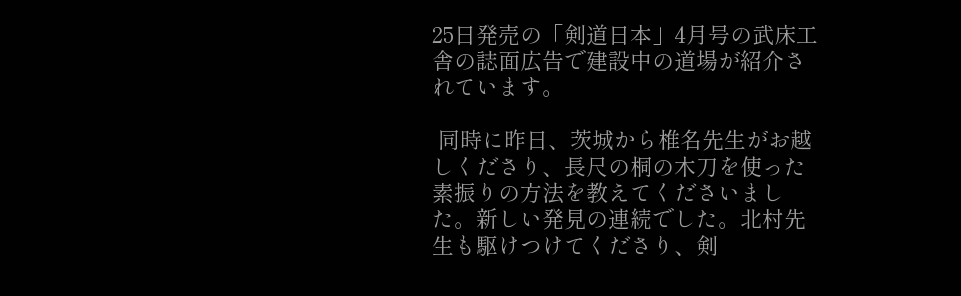25日発売の「剣道日本」4月号の武床工舎の誌面広告で建設中の道場が紹介されています。

 同時に昨日、茨城から椎名先生がお越しくださり、長尺の桐の木刀を使った素振りの方法を教えてくださいました。新しい発見の連続でした。北村先生も駆けつけてくださり、剣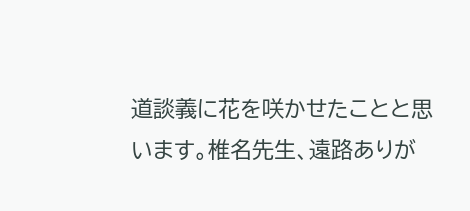道談義に花を咲かせたことと思います。椎名先生、遠路ありが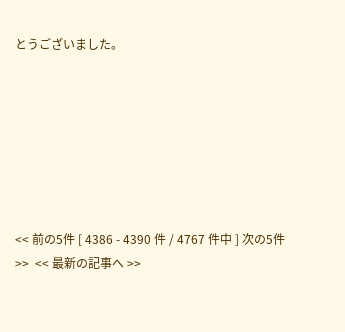とうございました。







<< 前の5件 [ 4386 - 4390 件 / 4767 件中 ] 次の5件 >>  << 最新の記事へ >>